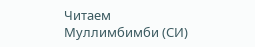Читаем Муллимбимби (СИ)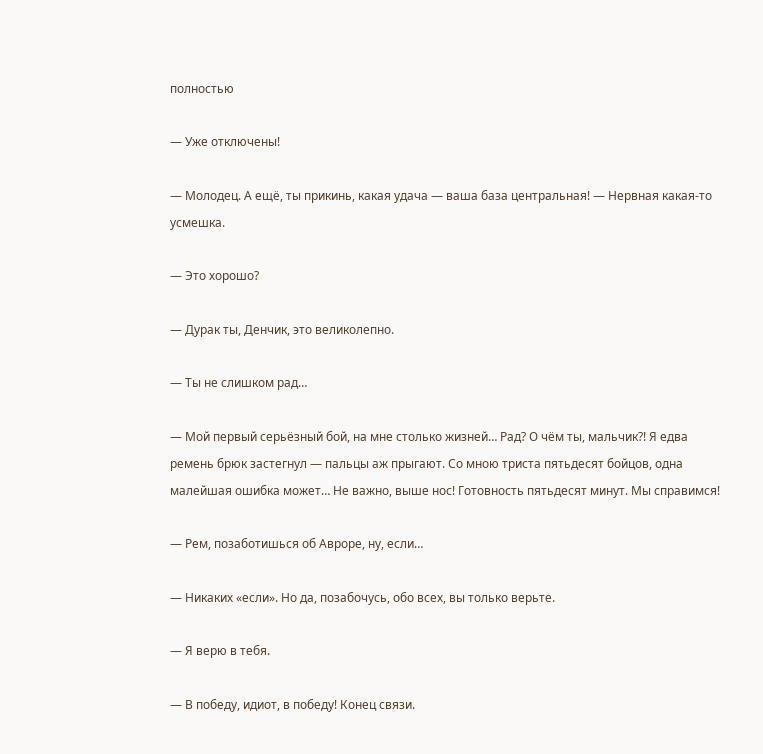полностью

— Уже отключены!

— Молодец. А ещё, ты прикинь, какая удача — ваша база центральная! — Нервная какая-то усмешка.

— Это хорошо?

— Дурак ты, Денчик, это великолепно.

— Ты не слишком рад…

— Мой первый серьёзный бой, на мне столько жизней… Рад? О чём ты, мальчик?! Я едва ремень брюк застегнул — пальцы аж прыгают. Со мною триста пятьдесят бойцов, одна малейшая ошибка может… Не важно, выше нос! Готовность пятьдесят минут. Мы справимся!

— Рем, позаботишься об Авроре, ну, если…

— Никаких «если». Но да, позабочусь, обо всех, вы только верьте.

— Я верю в тебя.

— В победу, идиот, в победу! Конец связи.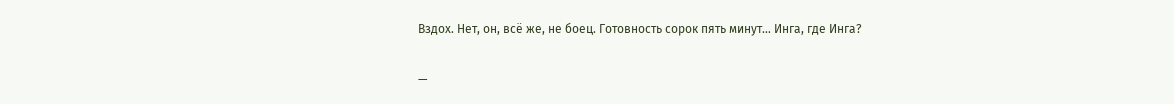Вздох. Нет, он, всё же, не боец. Готовность сорок пять минут… Инга, где Инга?

—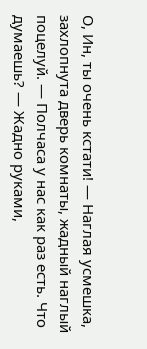О, Ин, ты очень кстати! — Наглая усмешка, захлопнута дверь комнаты, жадный наглый поцелуй. — Полчаса у нас как раз есть. Что думаешь? — Жадно руками,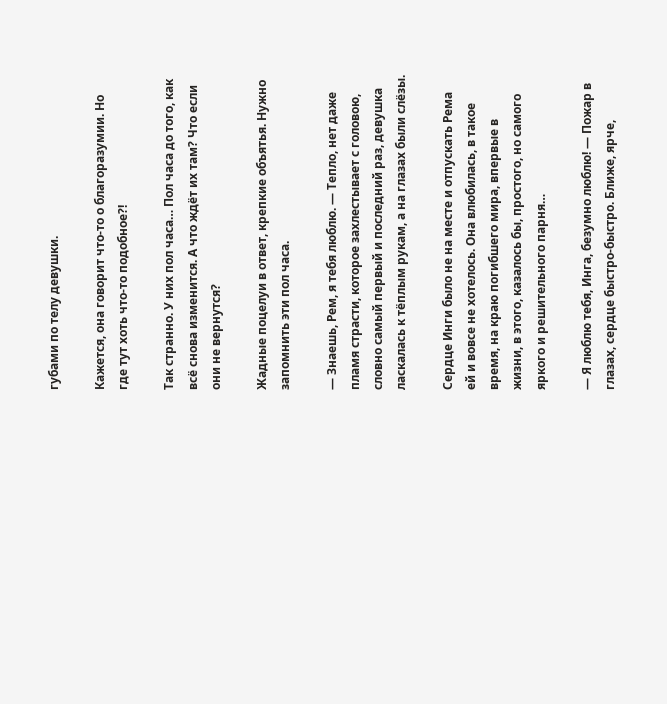губами по телу девушки.

Кажется, она говорит что-то о благоразумии. Но где тут хоть что-то подобное?!

Так странно. У них пол часа… Пол часа до того, как всё снова изменится. А что ждёт их там? Что если они не вернутся?

Жадные поцелуи в ответ, крепкие объятья. Нужно запомнить эти пол часа.

— Знаешь, Рем, я тебя люблю. — Тепло, нет даже пламя страсти, которое захлестывает с головою, словно самый первый и последний раз, девушка ласкалась к тёплым рукам, а на глазах были слёзы.

Сердце Инги было не на месте и отпускать Рема ей и вовсе не хотелось. Она влюбилась, в такое время, на краю погибшего мира, впервые в жизни, в этого, казалось бы, простого, но самого яркого и решительного парня…

— Я люблю тебя, Инга, безумно люблю! — Пожар в глазах, сердце быстро-быстро. Ближе, ярче,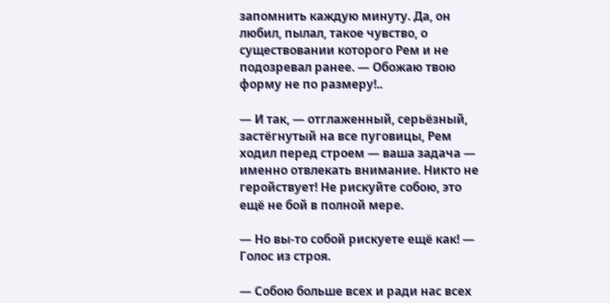запомнить каждую минуту. Да, он любил, пылал, такое чувство, о существовании которого Рем и не подозревал ранее. — Обожаю твою форму не по размеру!..

— И так, — отглаженный, серьёзный, застёгнутый на все пуговицы, Рем ходил перед строем — ваша задача — именно отвлекать внимание. Никто не геройствует! Не рискуйте собою, это ещё не бой в полной мере.

— Но вы-то собой рискуете ещё как! — Голос из строя.

— Собою больше всех и ради нас всех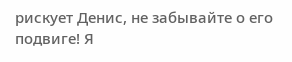рискует Денис, не забывайте о его подвиге! Я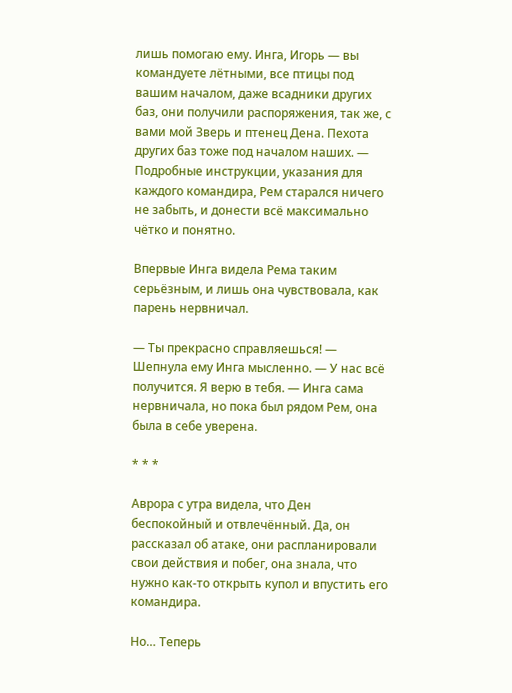лишь помогаю ему. Инга, Игорь — вы командуете лётными, все птицы под вашим началом, даже всадники других баз, они получили распоряжения, так же, с вами мой Зверь и птенец Дена. Пехота других баз тоже под началом наших. — Подробные инструкции, указания для каждого командира, Рем старался ничего не забыть, и донести всё максимально чётко и понятно.

Впервые Инга видела Рема таким серьёзным, и лишь она чувствовала, как парень нервничал.

— Ты прекрасно справляешься! — Шепнула ему Инга мысленно. — У нас всё получится. Я верю в тебя. — Инга сама нервничала, но пока был рядом Рем, она была в себе уверена.

* * *

Аврора с утра видела, что Ден беспокойный и отвлечённый. Да, он рассказал об атаке, они распланировали свои действия и побег, она знала, что нужно как-то открыть купол и впустить его командира.

Но… Теперь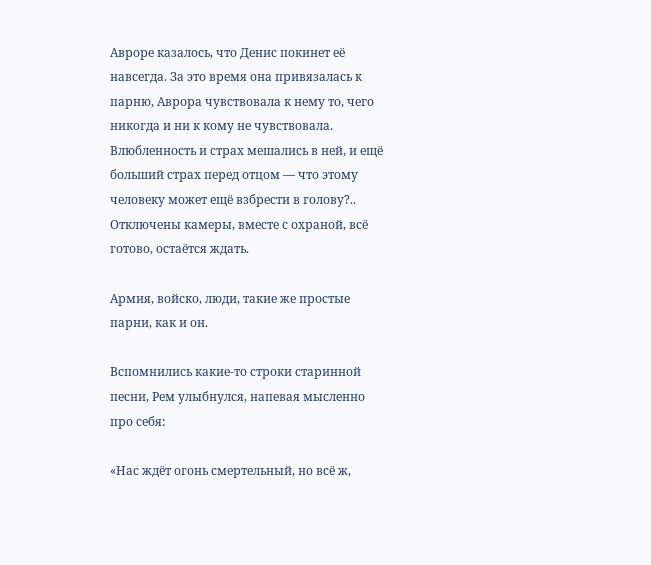Авроре казалось, что Денис покинет её навсегда. За это время она привязалась к парню, Аврора чувствовала к нему то, чего никогда и ни к кому не чувствовала. Влюбленность и страх мешались в ней, и ещё больший страх перед отцом — что этому человеку может ещё взбрести в голову?.. Отключены камеры, вместе с охраной, всё готово, остаётся ждать.

Армия, войско, люди, такие же простые парни, как и он.

Вспомнились какие-то строки старинной песни, Рем улыбнулся, напевая мысленно про себя:

«Нас ждёт огонь смертельный, но всё ж,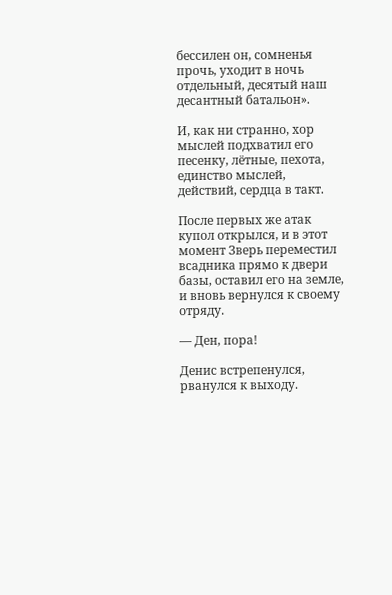бессилен он, сомненья прочь, уходит в ночь отдельный, десятый наш десантный батальон».

И, как ни странно, хор мыслей подхватил его песенку, лётные, пехота, единство мыслей, действий, сердца в такт.

После первых же атак купол открылся, и в этот момент Зверь переместил всадника прямо к двери базы, оставил его на земле, и вновь вернулся к своему отряду.

— Ден, пора!

Денис встрепенулся, рванулся к выходу.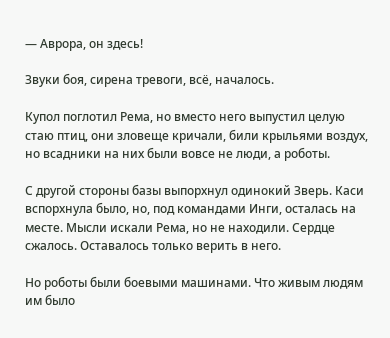— Аврора, он здесь!

Звуки боя, сирена тревоги, всё, началось.

Купол поглотил Рема, но вместо него выпустил целую стаю птиц, они зловеще кричали, били крыльями воздух, но всадники на них были вовсе не люди, а роботы.

С другой стороны базы выпорхнул одинокий Зверь. Каси вспорхнула было, но, под командами Инги, осталась на месте. Мысли искали Рема, но не находили. Сердце сжалось. Оставалось только верить в него.

Но роботы были боевыми машинами. Что живым людям им было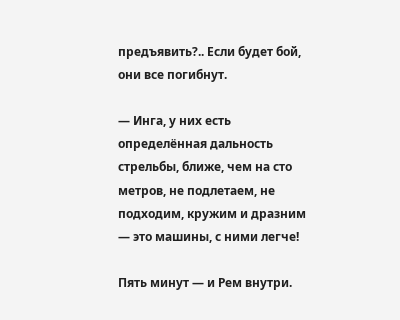предъявить?.. Если будет бой, они все погибнут.

— Инга, у них есть определённая дальность стрельбы, ближе, чем на сто метров, не подлетаем, не подходим, кружим и дразним — это машины, с ними легче!

Пять минут — и Рем внутри.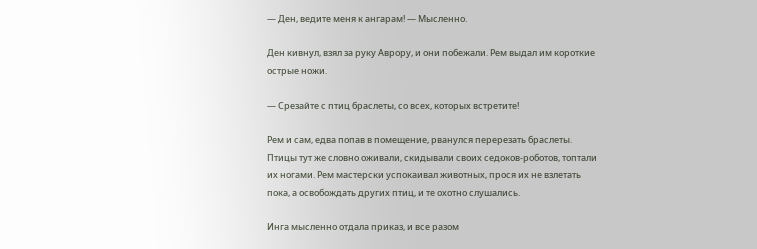— Ден, ведите меня к ангарам! — Мысленно.

Ден кивнул, взял за руку Аврору, и они побежали. Рем выдал им короткие острые ножи.

— Срезайте с птиц браслеты, со всех, которых встретите!

Рем и сам, едва попав в помещение, рванулся перерезать браслеты. Птицы тут же словно оживали, скидывали своих седоков-роботов, топтали их ногами. Рем мастерски успокаивал животных, прося их не взлетать пока, а освобождать других птиц, и те охотно слушались.

Инга мысленно отдала приказ, и все разом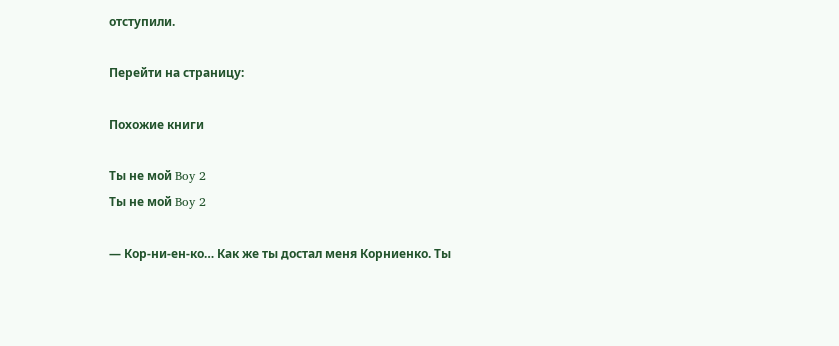отступили.

Перейти на страницу:

Похожие книги

Ты не мой Boy 2
Ты не мой Boy 2

— Кор-ни-ен-ко… Как же ты достал меня Корниенко. Ты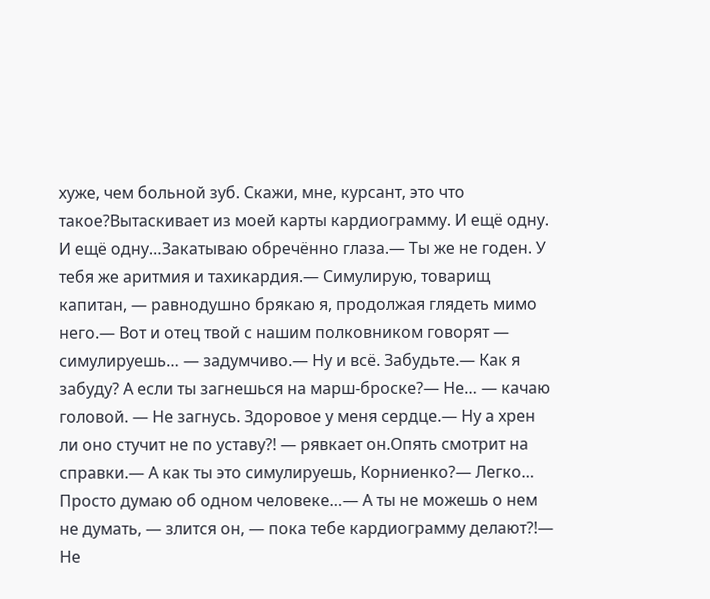хуже, чем больной зуб. Скажи, мне, курсант, это что такое?Вытаскивает из моей карты кардиограмму. И ещё одну. И ещё одну…Закатываю обречённо глаза.— Ты же не годен. У тебя же аритмия и тахикардия.— Симулирую, товарищ капитан, — равнодушно брякаю я, продолжая глядеть мимо него.— Вот и отец твой с нашим полковником говорят — симулируешь… — задумчиво.— Ну и всё. Забудьте.— Как я забуду? А если ты загнешься на марш-броске?— Не… — качаю головой. — Не загнусь. Здоровое у меня сердце.— Ну а хрен ли оно стучит не по уставу?! — рявкает он.Опять смотрит на справки.— А как ты это симулируешь, Корниенко?— Легко… Просто думаю об одном человеке…— А ты не можешь о нем не думать, — злится он, — пока тебе кардиограмму делают?!— Не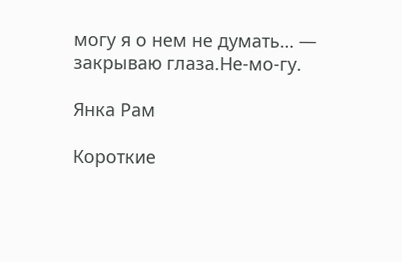могу я о нем не думать… — закрываю глаза.Не-мо-гу.

Янка Рам

Короткие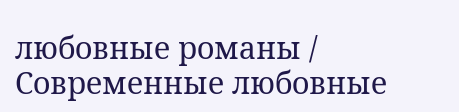любовные романы / Современные любовные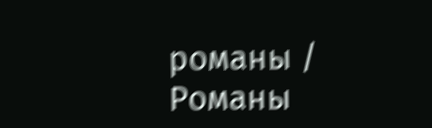романы / Романы